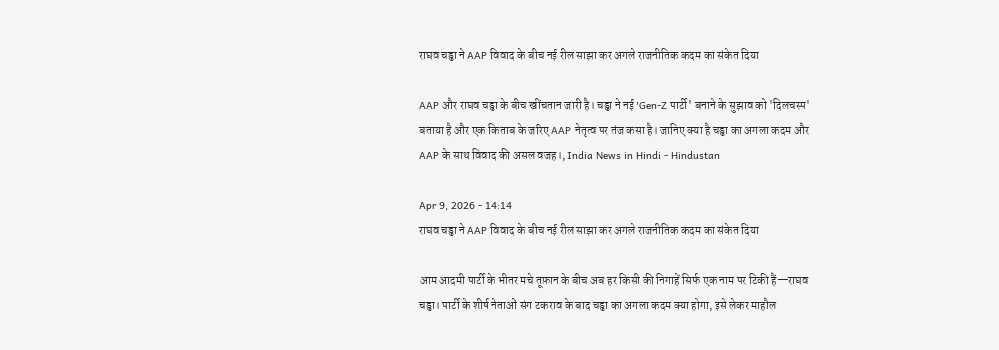राघव चड्ढा ने AAP विवाद के बीच नई रील साझा कर अगले राजनीतिक कदम का संकेत दिया

AAP और राघव चड्ढा के बीच खींचतान जारी है। चड्ढा ने नई 'Gen-Z पार्टी' बनाने के सुझाव को 'दिलचस्प' बताया है और एक किताब के जरिए AAP नेतृत्व पर तंज कसा है। जानिए क्या है चड्ढा का अगला कदम और AAP के साथ विवाद की असल वजह।, India News in Hindi - Hindustan

Apr 9, 2026 - 14:14
राघव चड्ढा ने AAP विवाद के बीच नई रील साझा कर अगले राजनीतिक कदम का संकेत दिया

आम आदमी पार्टी के भीतर मचे तूफ़ान के बीच अब हर किसी की निगाहें सिर्फ एक नाम पर टिकी हैं—राघव चड्ढा। पार्टी के शीर्ष नेताओं संग टकराव के बाद चड्ढा का अगला कदम क्या होगा, इसे लेकर माहौल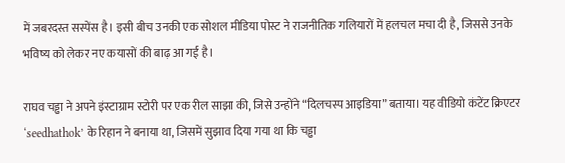में जबरदस्त सस्पेंस है। इसी बीच उनकी एक सोशल मीडिया पोस्ट ने राजनीतिक गलियारों में हलचल मचा दी है, जिससे उनके भविष्य को लेकर नए कयासों की बाढ़ आ गई है।

राघव चड्ढा ने अपने इंस्टाग्राम स्टोरी पर एक रील साझा की, जिसे उन्होंने “दिलचस्प आइडिया” बताया। यह वीडियो कंटेंट क्रिएटर ‘seedhathok’ के रिहान ने बनाया था, जिसमें सुझाव दिया गया था कि चड्ढा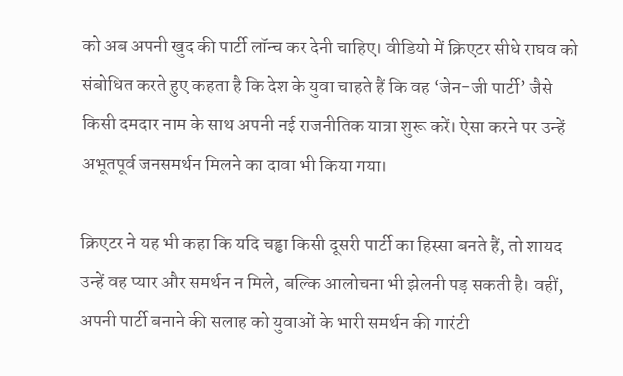को अब अपनी खुद की पार्टी लॉन्च कर देनी चाहिए। वीडियो में क्रिएटर सीधे राघव को संबोधित करते हुए कहता है कि देश के युवा चाहते हैं कि वह ‘जेन-जी पार्टी’ जैसे किसी दमदार नाम के साथ अपनी नई राजनीतिक यात्रा शुरू करें। ऐसा करने पर उन्हें अभूतपूर्व जनसमर्थन मिलने का दावा भी किया गया।

क्रिएटर ने यह भी कहा कि यदि चड्ढा किसी दूसरी पार्टी का हिस्सा बनते हैं, तो शायद उन्हें वह प्यार और समर्थन न मिले, बल्कि आलोचना भी झेलनी पड़ सकती है। वहीं, अपनी पार्टी बनाने की सलाह को युवाओं के भारी समर्थन की गारंटी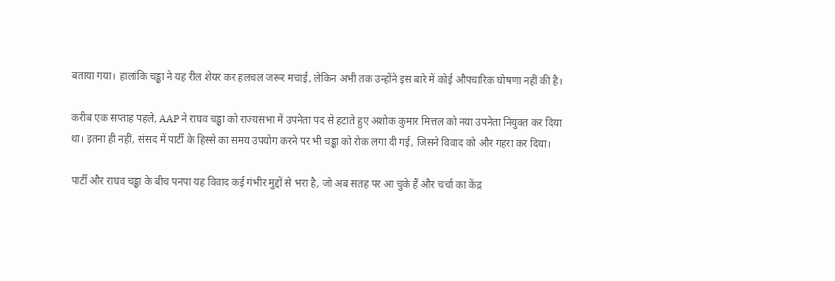बताया गया। हालांकि चड्ढा ने यह रील शेयर कर हलचल जरूर मचाई, लेकिन अभी तक उन्होंने इस बारे में कोई औपचारिक घोषणा नहीं की है।

करीब एक सप्ताह पहले, AAP ने राघव चड्ढा को राज्यसभा में उपनेता पद से हटाते हुए अशोक कुमार मित्तल को नया उपनेता नियुक्त कर दिया था। इतना ही नहीं, संसद में पार्टी के हिस्से का समय उपयोग करने पर भी चड्ढा को रोक लगा दी गई, जिसने विवाद को और गहरा कर दिया।

पार्टी और राघव चड्ढा के बीच पनपा यह विवाद कई गंभीर मुद्दों से भरा है, जो अब सतह पर आ चुके हैं और चर्चा का केंद्र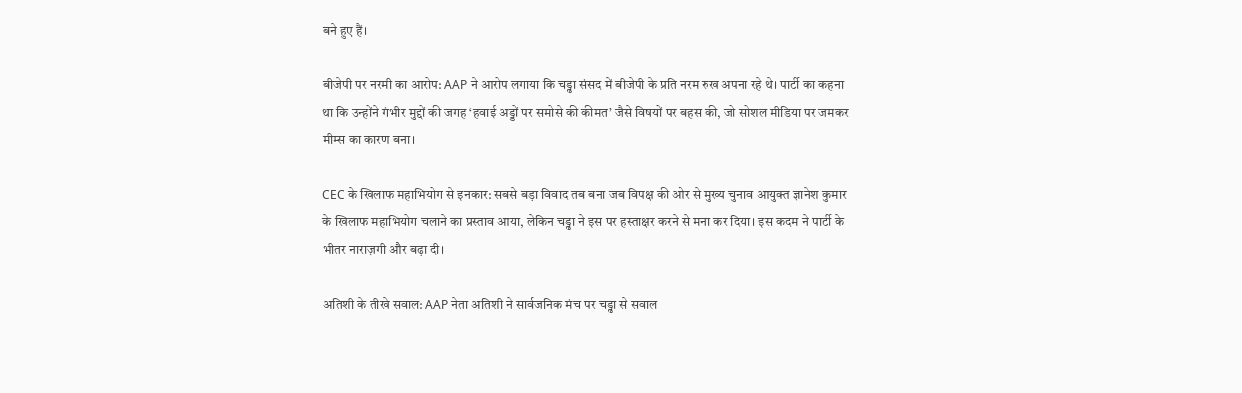बने हुए हैं।

बीजेपी पर नरमी का आरोप: AAP ने आरोप लगाया कि चड्ढा संसद में बीजेपी के प्रति नरम रुख अपना रहे थे। पार्टी का कहना था कि उन्होंने गंभीर मुद्दों की जगह ‘हवाई अड्डों पर समोसे की कीमत’ जैसे विषयों पर बहस की, जो सोशल मीडिया पर जमकर मीम्स का कारण बना।

CEC के खिलाफ महाभियोग से इनकार: सबसे बड़ा विवाद तब बना जब विपक्ष की ओर से मुख्य चुनाव आयुक्त ज्ञानेश कुमार के खिलाफ महाभियोग चलाने का प्रस्ताव आया, लेकिन चड्ढा ने इस पर हस्ताक्षर करने से मना कर दिया। इस कदम ने पार्टी के भीतर नाराज़गी और बढ़ा दी।

अतिशी के तीखे सवाल: AAP नेता अतिशी ने सार्वजनिक मंच पर चड्ढा से सवाल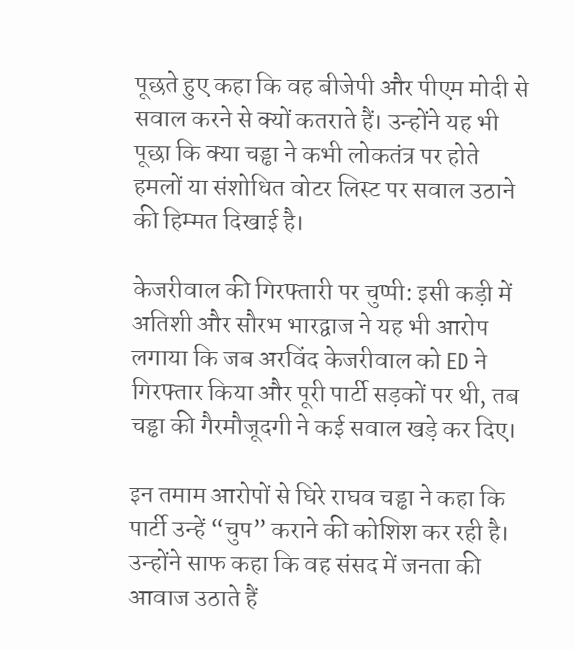पूछते हुए कहा कि वह बीजेपी और पीएम मोदी से सवाल करने से क्यों कतराते हैं। उन्होंने यह भी पूछा कि क्या चड्ढा ने कभी लोकतंत्र पर होते हमलों या संशोधित वोटर लिस्ट पर सवाल उठाने की हिम्मत दिखाई है।

केजरीवाल की गिरफ्तारी पर चुप्पी: इसी कड़ी में अतिशी और सौरभ भारद्वाज ने यह भी आरोप लगाया कि जब अरविंद केजरीवाल को ED ने गिरफ्तार किया और पूरी पार्टी सड़कों पर थी, तब चड्ढा की गैरमौजूदगी ने कई सवाल खड़े कर दिए।

इन तमाम आरोपों से घिरे राघव चड्ढा ने कहा कि पार्टी उन्हें “चुप” कराने की कोशिश कर रही है। उन्होंने साफ कहा कि वह संसद में जनता की आवाज उठाते हैं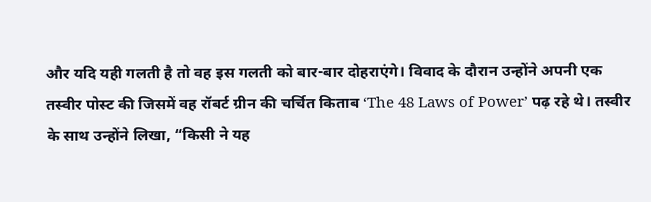और यदि यही गलती है तो वह इस गलती को बार-बार दोहराएंगे। विवाद के दौरान उन्होंने अपनी एक तस्वीर पोस्ट की जिसमें वह रॉबर्ट ग्रीन की चर्चित किताब ‘The 48 Laws of Power’ पढ़ रहे थे। तस्वीर के साथ उन्होंने लिखा, “किसी ने यह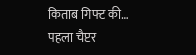किताब गिफ्ट की… पहला चैप्टर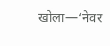खोला—‘नेवर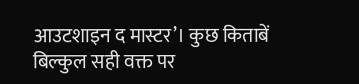आउटशाइन द मास्टर’। कुछ किताबें बिल्कुल सही वक्त पर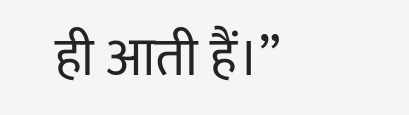ही आती हैं।”